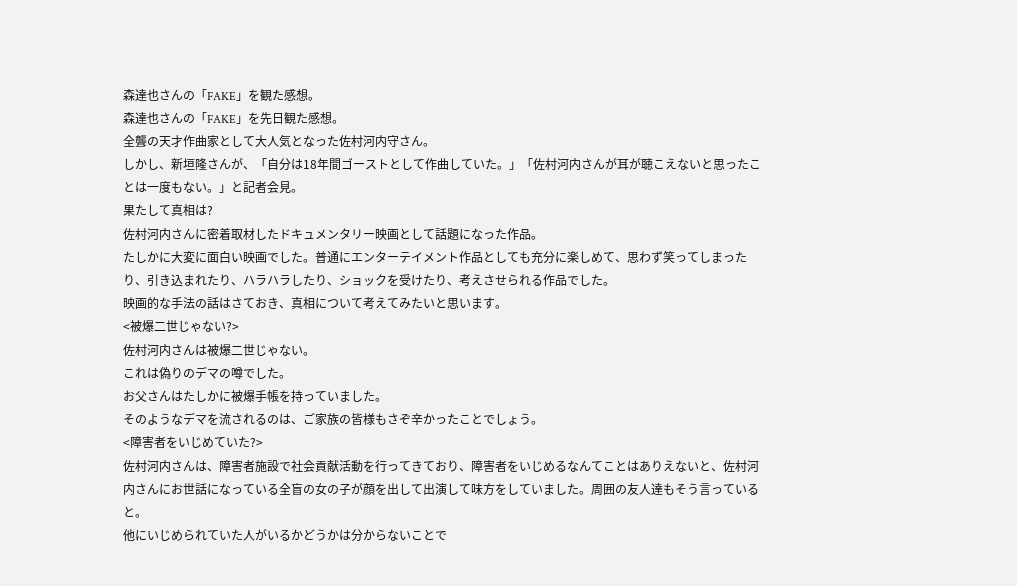森達也さんの「FAKE」を観た感想。
森達也さんの「FAKE」を先日観た感想。
全聾の天才作曲家として大人気となった佐村河内守さん。
しかし、新垣隆さんが、「自分は18年間ゴーストとして作曲していた。」「佐村河内さんが耳が聴こえないと思ったことは一度もない。」と記者会見。
果たして真相は?
佐村河内さんに密着取材したドキュメンタリー映画として話題になった作品。
たしかに大変に面白い映画でした。普通にエンターテイメント作品としても充分に楽しめて、思わず笑ってしまったり、引き込まれたり、ハラハラしたり、ショックを受けたり、考えさせられる作品でした。
映画的な手法の話はさておき、真相について考えてみたいと思います。
<被爆二世じゃない?>
佐村河内さんは被爆二世じゃない。
これは偽りのデマの噂でした。
お父さんはたしかに被爆手帳を持っていました。
そのようなデマを流されるのは、ご家族の皆様もさぞ辛かったことでしょう。
<障害者をいじめていた?>
佐村河内さんは、障害者施設で社会貢献活動を行ってきており、障害者をいじめるなんてことはありえないと、佐村河内さんにお世話になっている全盲の女の子が顔を出して出演して味方をしていました。周囲の友人達もそう言っていると。
他にいじめられていた人がいるかどうかは分からないことで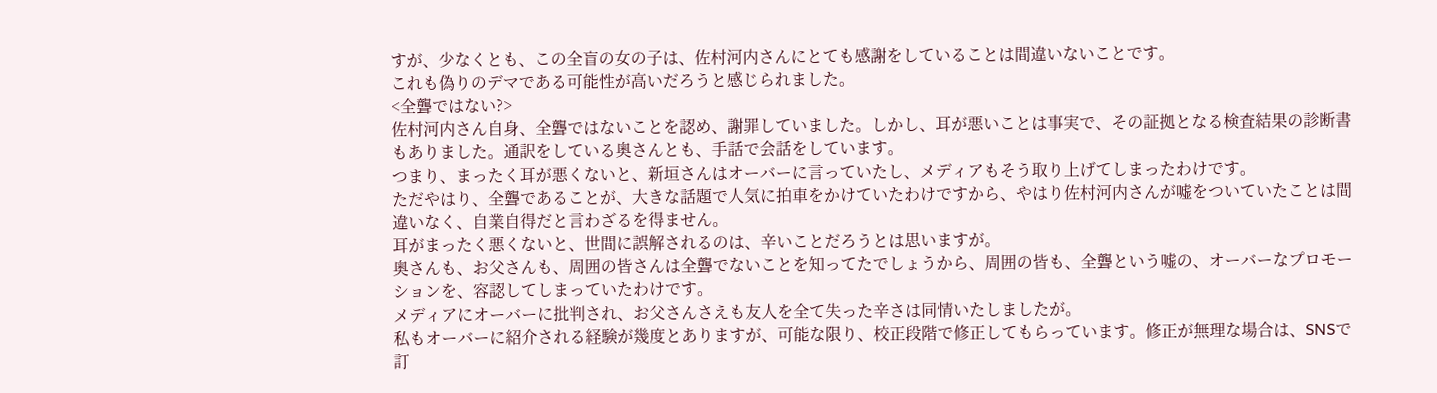すが、少なくとも、この全盲の女の子は、佐村河内さんにとても感謝をしていることは間違いないことです。
これも偽りのデマである可能性が高いだろうと感じられました。
<全聾ではない?>
佐村河内さん自身、全聾ではないことを認め、謝罪していました。しかし、耳が悪いことは事実で、その証拠となる検査結果の診断書もありました。通訳をしている奥さんとも、手話で会話をしています。
つまり、まったく耳が悪くないと、新垣さんはオーバーに言っていたし、メディアもそう取り上げてしまったわけです。
ただやはり、全聾であることが、大きな話題で人気に拍車をかけていたわけですから、やはり佐村河内さんが嘘をついていたことは間違いなく、自業自得だと言わざるを得ません。
耳がまったく悪くないと、世間に誤解されるのは、辛いことだろうとは思いますが。
奥さんも、お父さんも、周囲の皆さんは全聾でないことを知ってたでしょうから、周囲の皆も、全聾という嘘の、オーバーなプロモーションを、容認してしまっていたわけです。
メディアにオーバーに批判され、お父さんさえも友人を全て失った辛さは同情いたしましたが。
私もオーバーに紹介される経験が幾度とありますが、可能な限り、校正段階で修正してもらっています。修正が無理な場合は、SNSで訂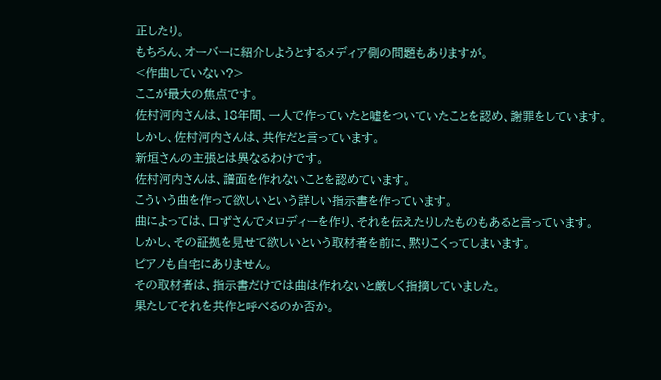正したり。
もちろん、オーバーに紹介しようとするメディア側の問題もありますが。
<作曲していない?>
ここが最大の焦点です。
佐村河内さんは、18年間、一人で作っていたと嘘をついていたことを認め、謝罪をしています。
しかし、佐村河内さんは、共作だと言っています。
新垣さんの主張とは異なるわけです。
佐村河内さんは、譜面を作れないことを認めています。
こういう曲を作って欲しいという詳しい指示書を作っています。
曲によっては、口ずさんでメロディーを作り、それを伝えたりしたものもあると言っています。
しかし、その証拠を見せて欲しいという取材者を前に、黙りこくってしまいます。
ピアノも自宅にありません。
その取材者は、指示書だけでは曲は作れないと厳しく指摘していました。
果たしてそれを共作と呼べるのか否か。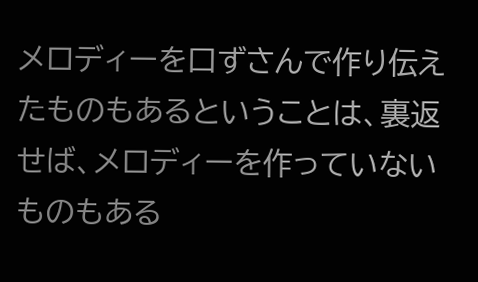メロディーを口ずさんで作り伝えたものもあるということは、裏返せば、メロディーを作っていないものもある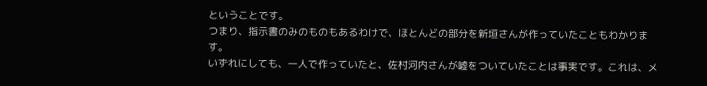ということです。
つまり、指示書のみのものもあるわけで、ほとんどの部分を新垣さんが作っていたこともわかります。
いずれにしても、一人で作っていたと、佐村河内さんが嘘をついていたことは事実です。これは、メ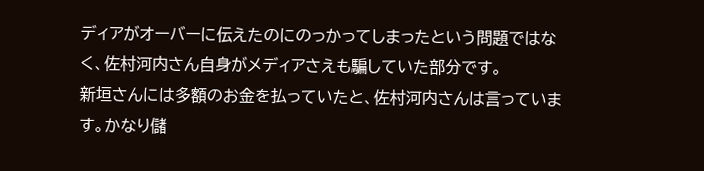ディアがオーバーに伝えたのにのっかってしまったという問題ではなく、佐村河内さん自身がメディアさえも騙していた部分です。
新垣さんには多額のお金を払っていたと、佐村河内さんは言っています。かなり儲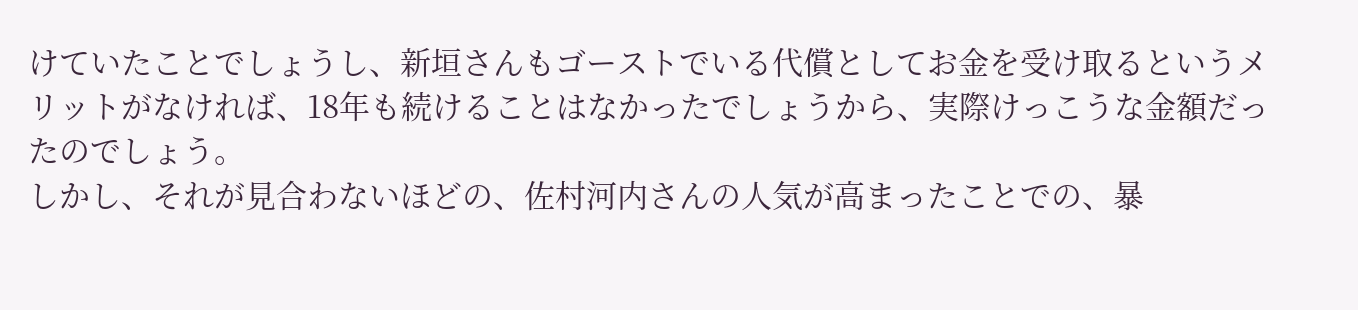けていたことでしょうし、新垣さんもゴーストでいる代償としてお金を受け取るというメリットがなければ、18年も続けることはなかったでしょうから、実際けっこうな金額だったのでしょう。
しかし、それが見合わないほどの、佐村河内さんの人気が高まったことでの、暴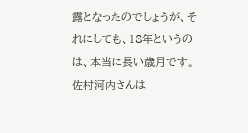露となったのでしょうが、それにしても、18年というのは、本当に長い歳月です。
佐村河内さんは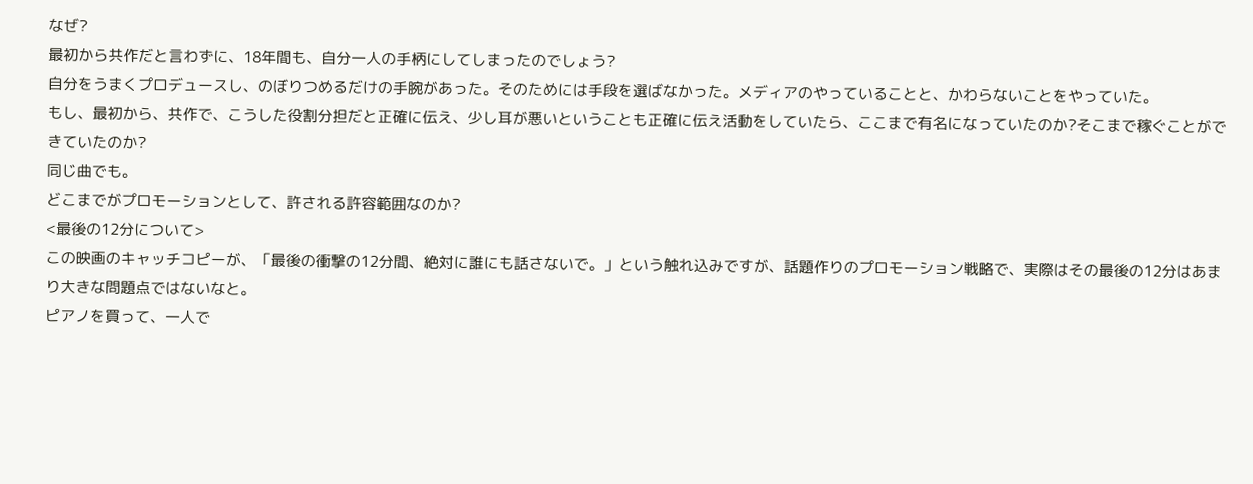なぜ?
最初から共作だと言わずに、18年間も、自分一人の手柄にしてしまったのでしょう?
自分をうまくプロデュースし、のぼりつめるだけの手腕があった。そのためには手段を選ばなかった。メディアのやっていることと、かわらないことをやっていた。
もし、最初から、共作で、こうした役割分担だと正確に伝え、少し耳が悪いということも正確に伝え活動をしていたら、ここまで有名になっていたのか?そこまで稼ぐことができていたのか?
同じ曲でも。
どこまでがプロモーションとして、許される許容範囲なのか?
<最後の12分について>
この映画のキャッチコピーが、「最後の衝撃の12分間、絶対に誰にも話さないで。」という触れ込みですが、話題作りのプロモーション戦略で、実際はその最後の12分はあまり大きな問題点ではないなと。
ピアノを買って、一人で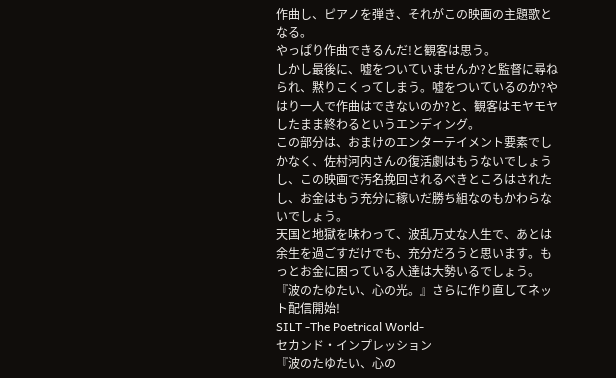作曲し、ピアノを弾き、それがこの映画の主題歌となる。
やっぱり作曲できるんだ!と観客は思う。
しかし最後に、嘘をついていませんか?と監督に尋ねられ、黙りこくってしまう。嘘をついているのか?やはり一人で作曲はできないのか?と、観客はモヤモヤしたまま終わるというエンディング。
この部分は、おまけのエンターテイメント要素でしかなく、佐村河内さんの復活劇はもうないでしょうし、この映画で汚名挽回されるべきところはされたし、お金はもう充分に稼いだ勝ち組なのもかわらないでしょう。
天国と地獄を味わって、波乱万丈な人生で、あとは余生を過ごすだけでも、充分だろうと思います。もっとお金に困っている人達は大勢いるでしょう。
『波のたゆたい、心の光。』さらに作り直してネット配信開始!
SILT -The Poetrical World-
セカンド・インプレッション
『波のたゆたい、心の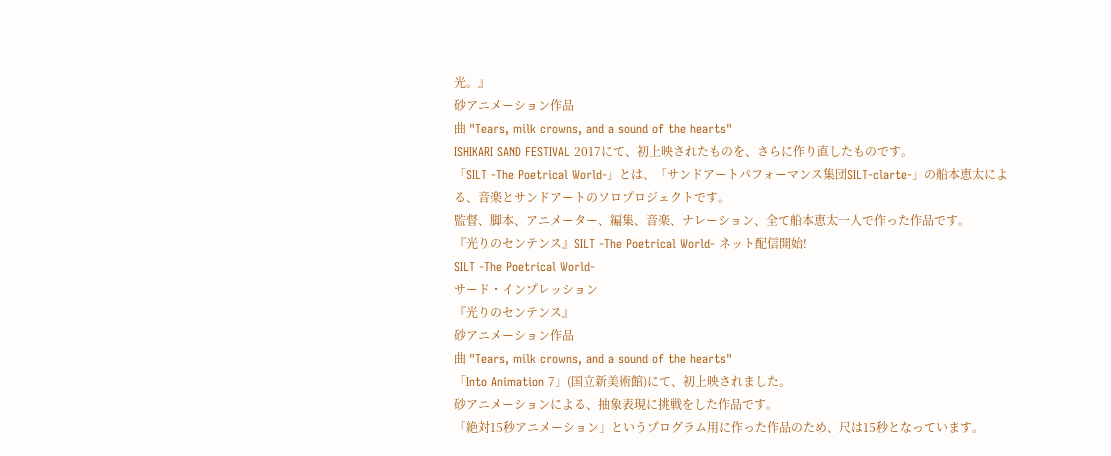光。』
砂アニメーション作品
曲 "Tears, milk crowns, and a sound of the hearts"
ISHIKARI SAND FESTIVAL 2017にて、初上映されたものを、さらに作り直したものです。
「SILT -The Poetrical World-」とは、「サンドアートパフォーマンス集団SILT-clarte-」の船本恵太による、音楽とサンドアートのソロプロジェクトです。
監督、脚本、アニメーター、編集、音楽、ナレーション、全て船本恵太一人で作った作品です。
『光りのセンテンス』SILT -The Poetrical World- ネット配信開始!
SILT -The Poetrical World-
サード・インプレッション
『光りのセンテンス』
砂アニメーション作品
曲 "Tears, milk crowns, and a sound of the hearts"
「Into Animation 7」(国立新美術館)にて、初上映されました。
砂アニメーションによる、抽象表現に挑戦をした作品です。
「絶対15秒アニメーション」というプログラム用に作った作品のため、尺は15秒となっています。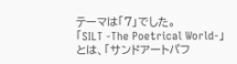テーマは「7」でした。
「SILT -The Poetrical World-」とは、「サンドアートパフ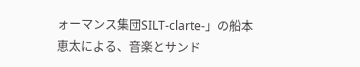ォーマンス集団SILT-clarte-」の船本恵太による、音楽とサンド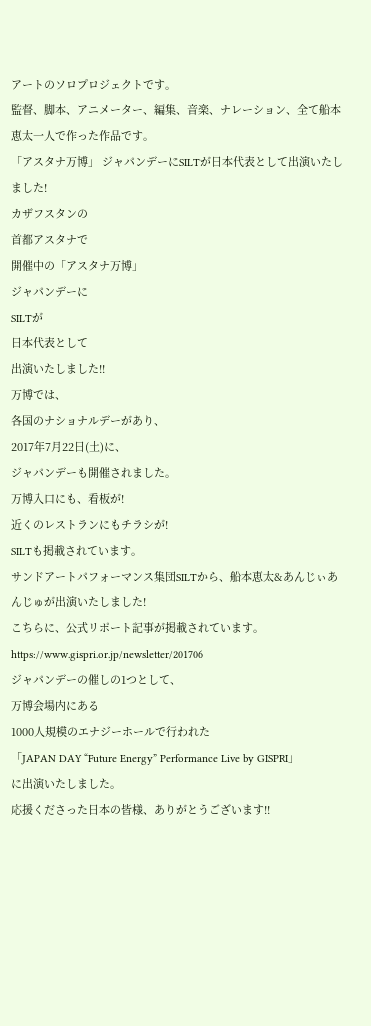アートのソロプロジェクトです。
監督、脚本、アニメーター、編集、音楽、ナレーション、全て船本恵太一人で作った作品です。
「アスタナ万博」 ジャパンデーにSILTが日本代表として出演いたしました!
カザフスタンの
首都アスタナで
開催中の「アスタナ万博」
ジャパンデーに
SILTが
日本代表として
出演いたしました!!
万博では、
各国のナショナルデーがあり、
2017年7月22日(土)に、
ジャパンデーも開催されました。
万博入口にも、看板が!
近くのレストランにもチラシが!
SILTも掲載されています。
サンドアートパフォーマンス集団SILTから、船本恵太&あんじぃあんじゅが出演いたしました!
こちらに、公式リポート記事が掲載されています。
https://www.gispri.or.jp/newsletter/201706
ジャパンデーの催しの1つとして、
万博会場内にある
1000人規模のエナジーホールで行われた
「JAPAN DAY “Future Energy” Performance Live by GISPRI」
に出演いたしました。
応援くださった日本の皆様、ありがとうございます!!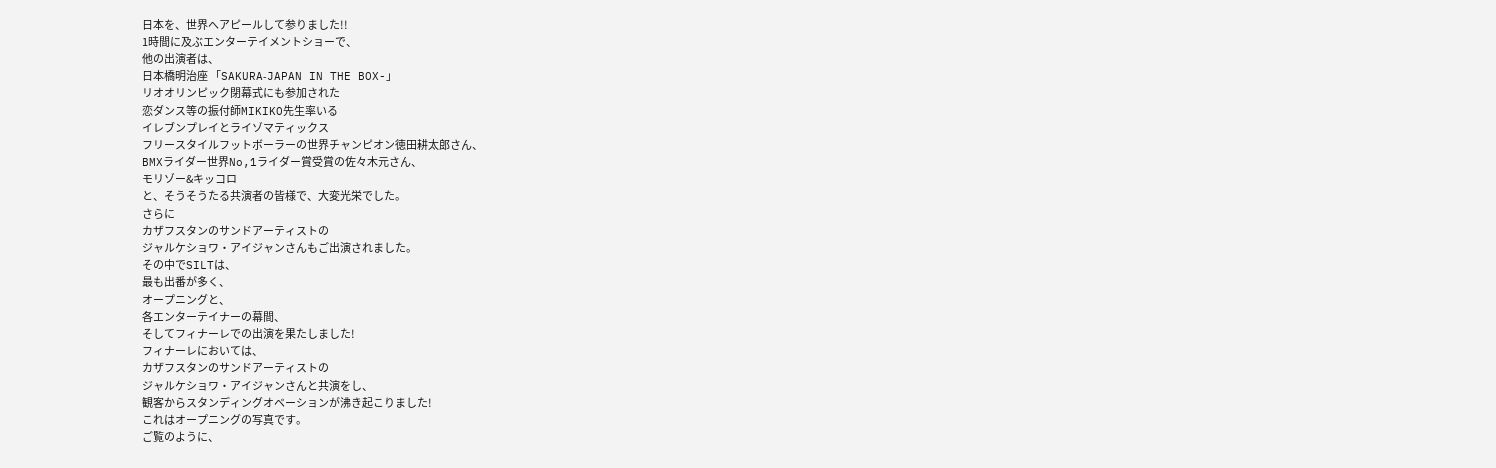日本を、世界へアピールして参りました!!
1時間に及ぶエンターテイメントショーで、
他の出演者は、
日本橋明治座 「SAKURA‐JAPAN IN THE BOX-」
リオオリンピック閉幕式にも参加された
恋ダンス等の振付師MIKIKO先生率いる
イレブンプレイとライゾマティックス
フリースタイルフットボーラーの世界チャンピオン徳田耕太郎さん、
BMXライダー世界No,1ライダー賞受賞の佐々木元さん、
モリゾー&キッコロ
と、そうそうたる共演者の皆様で、大変光栄でした。
さらに
カザフスタンのサンドアーティストの
ジャルケショワ・アイジャンさんもご出演されました。
その中でSILTは、
最も出番が多く、
オープニングと、
各エンターテイナーの幕間、
そしてフィナーレでの出演を果たしました!
フィナーレにおいては、
カザフスタンのサンドアーティストの
ジャルケショワ・アイジャンさんと共演をし、
観客からスタンディングオベーションが沸き起こりました!
これはオープニングの写真です。
ご覧のように、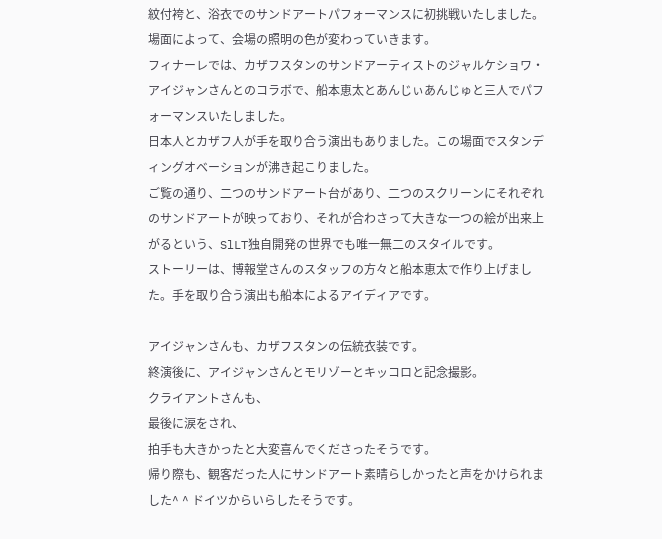紋付袴と、浴衣でのサンドアートパフォーマンスに初挑戦いたしました。
場面によって、会場の照明の色が変わっていきます。
フィナーレでは、カザフスタンのサンドアーティストのジャルケショワ・アイジャンさんとのコラボで、船本恵太とあんじぃあんじゅと三人でパフォーマンスいたしました。
日本人とカザフ人が手を取り合う演出もありました。この場面でスタンディングオベーションが沸き起こりました。
ご覧の通り、二つのサンドアート台があり、二つのスクリーンにそれぞれのサンドアートが映っており、それが合わさって大きな一つの絵が出来上がるという、SlLT独自開発の世界でも唯一無二のスタイルです。
ストーリーは、博報堂さんのスタッフの方々と船本恵太で作り上げました。手を取り合う演出も船本によるアイディアです。

アイジャンさんも、カザフスタンの伝統衣装です。
終演後に、アイジャンさんとモリゾーとキッコロと記念撮影。
クライアントさんも、
最後に涙をされ、
拍手も大きかったと大変喜んでくださったそうです。
帰り際も、観客だった人にサンドアート素晴らしかったと声をかけられました^ ^ ドイツからいらしたそうです。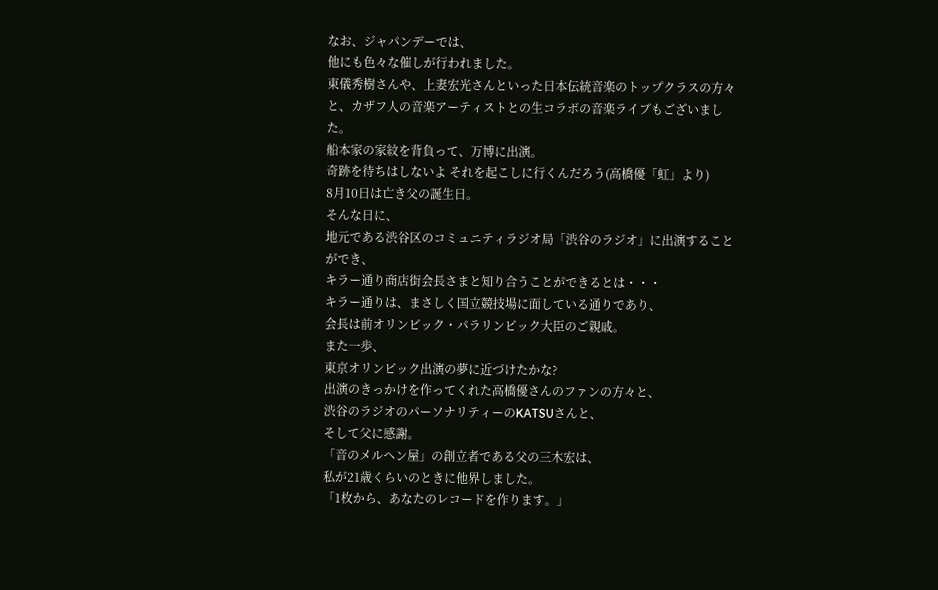なお、ジャパンデーでは、
他にも色々な催しが行われました。
東儀秀樹さんや、上妻宏光さんといった日本伝統音楽のトップクラスの方々と、カザフ人の音楽アーティストとの生コラボの音楽ライブもございました。
船本家の家紋を背負って、万博に出演。
奇跡を待ちはしないよ それを起こしに行くんだろう(高橋優「虹」より)
8月10日は亡き父の誕生日。
そんな日に、
地元である渋谷区のコミュニティラジオ局「渋谷のラジオ」に出演することができ、
キラー通り商店街会長さまと知り合うことができるとは・・・
キラー通りは、まさしく国立競技場に面している通りであり、
会長は前オリンピック・パラリンピック大臣のご親戚。
また一歩、
東京オリンピック出演の夢に近づけたかな?
出演のきっかけを作ってくれた高橋優さんのファンの方々と、
渋谷のラジオのパーソナリティーのKATSUさんと、
そして父に感謝。
「音のメルヘン屋」の創立者である父の三木宏は、
私が21歳くらいのときに他界しました。
「1枚から、あなたのレコードを作ります。」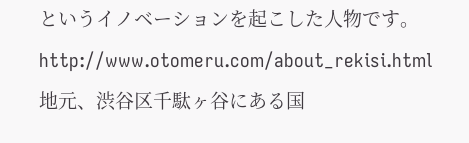というイノベーションを起こした人物です。
http://www.otomeru.com/about_rekisi.html
地元、渋谷区千駄ヶ谷にある国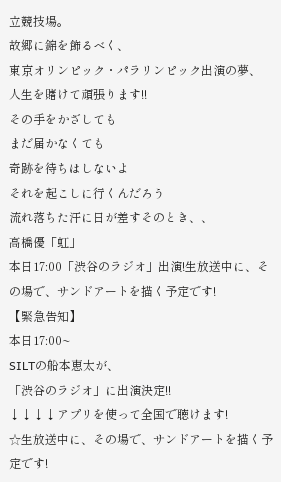立競技場。
故郷に錦を飾るべく、
東京オリンピック・パラリンピック出演の夢、
人生を賭けて頑張ります!!
その手をかざしても
まだ届かなくても
奇跡を待ちはしないよ
それを起こしに行くんだろう
流れ落ちた汗に日が差すそのとき、、
高橋優「虹」
本日17:00「渋谷のラジオ」出演!生放送中に、その場で、サンドアートを描く予定です!
【緊急告知】
本日17:00~
SILTの船本恵太が、
「渋谷のラジオ」に出演決定!!
↓↓↓↓アプリを使って全国で聴けます!
☆生放送中に、その場で、サンドアートを描く予定です!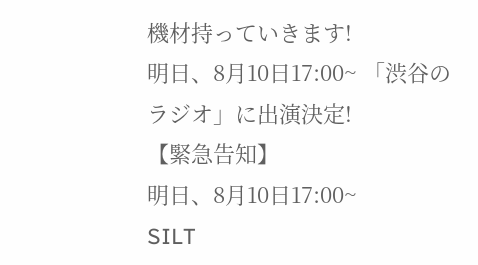機材持っていきます!
明日、8月10日17:00~ 「渋谷のラジオ」に出演決定!
【緊急告知】
明日、8月10日17:00~
SILT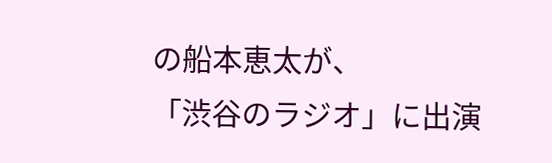の船本恵太が、
「渋谷のラジオ」に出演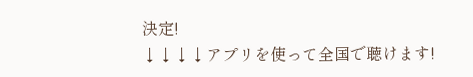決定!
↓↓↓↓アプリを使って全国で聴けます!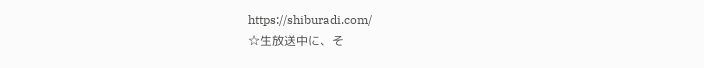https://shiburadi.com/
☆生放送中に、そ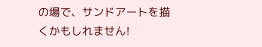の場で、サンドアートを描くかもしれません!